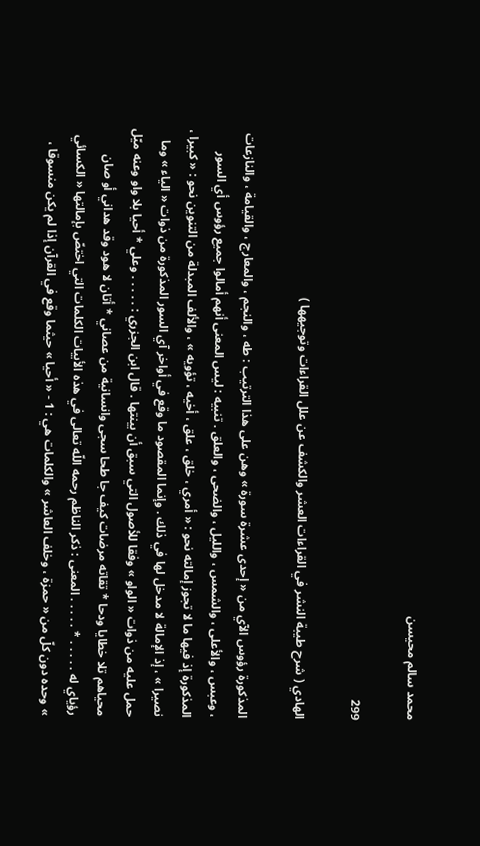محمد سالم محيسن

299

الهادي ( شرح طيبة النشر في القراءات العشر والكشف عن علل القراءات وتوجيهها )

المذكورة رؤوس الآي من « إحدى عشرة سورة » وهن على هذا الترتيب : طه ، والنجم ، والمعارج ، والقيامة ، والنازعات ، وعبس ، والأعلى ، والشمس ، والليل ، والضحى ، والعلق . تنبيه : ليس المعنى أنهم أمالوا جميع رؤوس أي السور المذكورة إذ فيها ما لا تجوز إمالته نحو : « أمري ، خلق ، علق ، أخيه ، تؤويه » ، والألف المبدلة من التنوين نحو : « كبيرا ، نصيرا » ، إذ الإمالة لا مدخل لها في ذلك . وإنما المقصود ما وقع في أواخر آي السور المذكورة من ذوات « الياء » وما حمل عليه من ذوات « الواو » وفقا للأصول التي سبق أن بينتها . قال ابن الجزري : . . . . . وعلي * أحيا بلا واو وعنه ميّل محياهم تلا خطايا ودحا * تقاته مرضات كيف جا طحا سجى وانسانية من عصاني * أتان لا هود وقد هداني أو صان رؤياي له . . . . . * . . . . . المعنى : ذكر الناظم رحمه اللّه تعالى في هذه الأبيات الكلمات التي اختصّ بإمالتها « الكسائي » وحده دون كلّ من « حمزة ، وخلف العاشر » والكلمات هي : 1 - « أحيا » حيثما وقع في القرآن إذا لم يكن منسوقا ،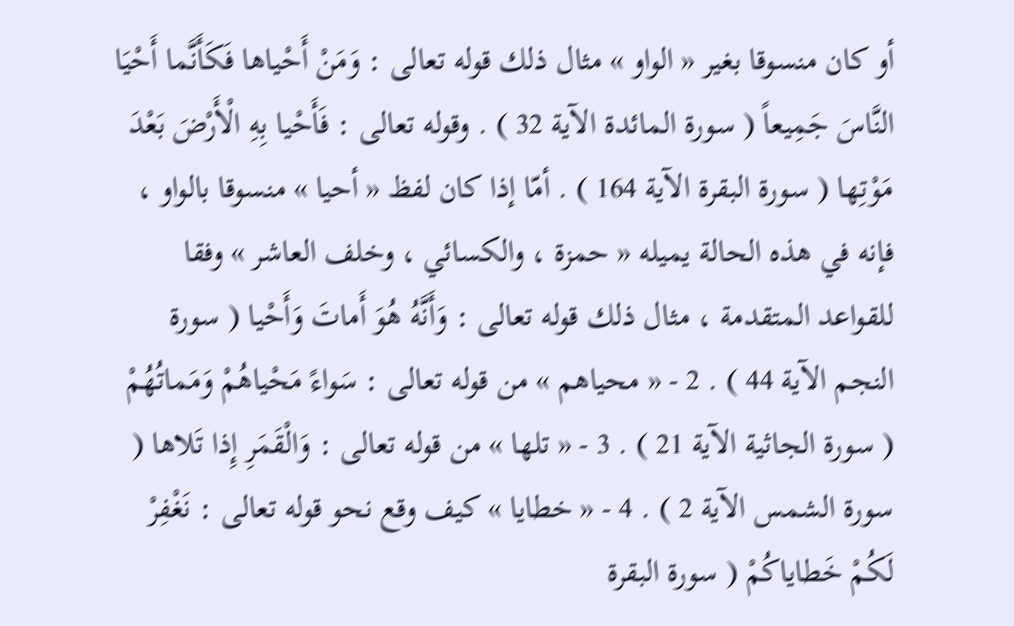أو كان منسوقا بغير « الواو » مثال ذلك قوله تعالى : وَمَنْ أَحْياها فَكَأَنَّما أَحْيَا النَّاسَ جَمِيعاً ( سورة المائدة الآية 32 ) . وقوله تعالى : فَأَحْيا بِهِ الْأَرْضَ بَعْدَ مَوْتِها ( سورة البقرة الآية 164 ) . أمّا إذا كان لفظ « أحيا » منسوقا بالواو ، فإنه في هذه الحالة يميله « حمزة ، والكسائي ، وخلف العاشر » وفقا للقواعد المتقدمة ، مثال ذلك قوله تعالى : وَأَنَّهُ هُوَ أَماتَ وَأَحْيا ( سورة النجم الآية 44 ) . 2 - « محياهم » من قوله تعالى : سَواءً مَحْياهُمْ وَمَماتُهُمْ ( سورة الجاثية الآية 21 ) . 3 - « تلها » من قوله تعالى : وَالْقَمَرِ إِذا تَلاها ( سورة الشمس الآية 2 ) . 4 - « خطايا » كيف وقع نحو قوله تعالى : نَغْفِرْ لَكُمْ خَطاياكُمْ ( سورة البقرة